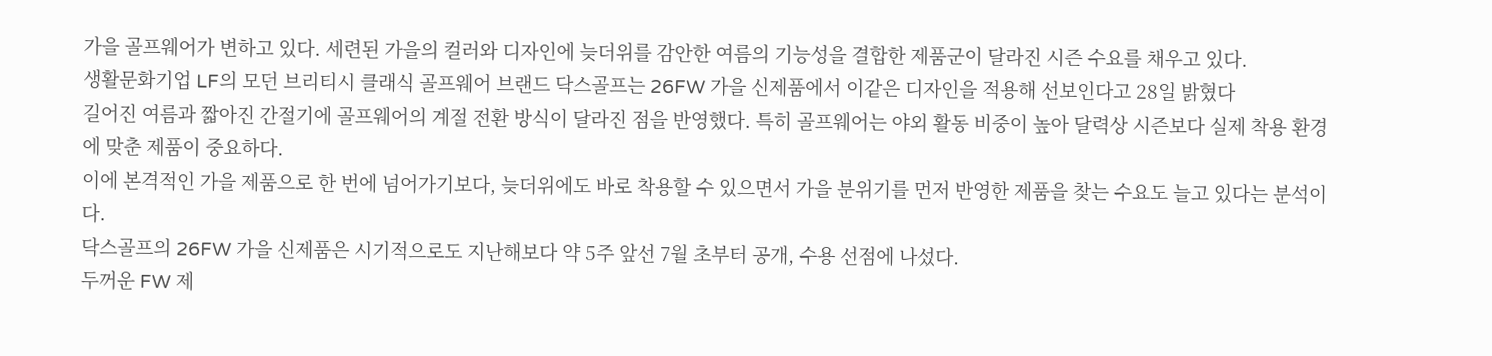가을 골프웨어가 변하고 있다. 세련된 가을의 컬러와 디자인에 늦더위를 감안한 여름의 기능성을 결합한 제품군이 달라진 시즌 수요를 채우고 있다.
생활문화기업 LF의 모던 브리티시 클래식 골프웨어 브랜드 닥스골프는 26FW 가을 신제품에서 이같은 디자인을 적용해 선보인다고 28일 밝혔다
길어진 여름과 짧아진 간절기에 골프웨어의 계절 전환 방식이 달라진 점을 반영했다. 특히 골프웨어는 야외 활동 비중이 높아 달력상 시즌보다 실제 착용 환경에 맞춘 제품이 중요하다.
이에 본격적인 가을 제품으로 한 번에 넘어가기보다, 늦더위에도 바로 착용할 수 있으면서 가을 분위기를 먼저 반영한 제품을 찾는 수요도 늘고 있다는 분석이다.
닥스골프의 26FW 가을 신제품은 시기적으로도 지난해보다 약 5주 앞선 7월 초부터 공개, 수용 선점에 나섰다.
두꺼운 FW 제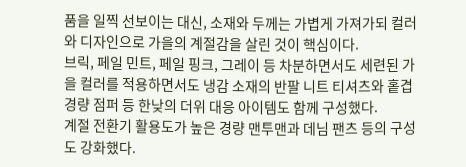품을 일찍 선보이는 대신, 소재와 두께는 가볍게 가져가되 컬러와 디자인으로 가을의 계절감을 살린 것이 핵심이다.
브릭, 페일 민트, 페일 핑크, 그레이 등 차분하면서도 세련된 가을 컬러를 적용하면서도 냉감 소재의 반팔 니트 티셔츠와 홑겹 경량 점퍼 등 한낮의 더위 대응 아이템도 함께 구성했다.
계절 전환기 활용도가 높은 경량 맨투맨과 데님 팬츠 등의 구성도 강화했다.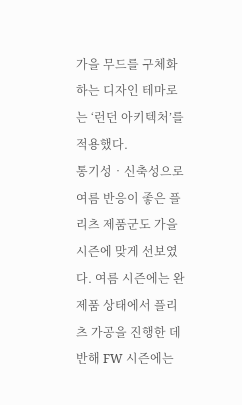가을 무드를 구체화하는 디자인 테마로는 ‘런던 아키텍처’를 적용했다.
통기성‧신축성으로 여름 반응이 좋은 플리츠 제품군도 가을 시즌에 맞게 선보였다. 여름 시즌에는 완제품 상태에서 플리츠 가공을 진행한 데 반해 FW 시즌에는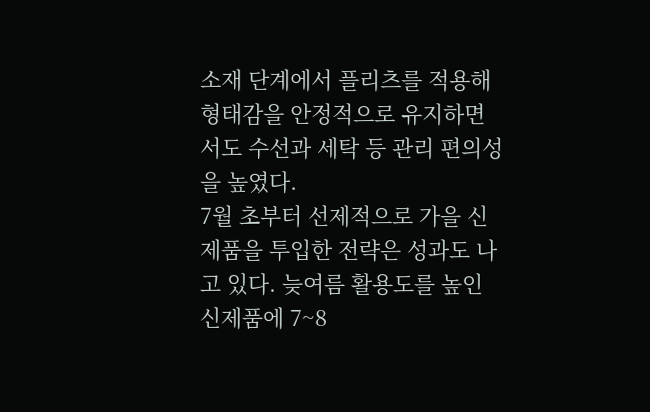소재 단계에서 플리츠를 적용해 형태감을 안정적으로 유지하면서도 수선과 세탁 등 관리 편의성을 높였다.
7월 초부터 선제적으로 가을 신제품을 투입한 전략은 성과도 나고 있다. 늦여름 활용도를 높인 신제품에 7~8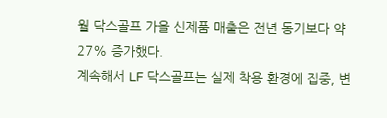월 닥스골프 가을 신제품 매출은 전년 동기보다 약 27% 증가했다.
계속해서 LF 닥스골프는 실제 착용 환경에 집중, 변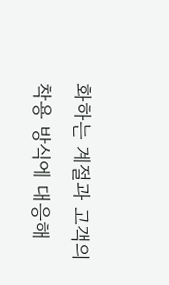화하는 계절과 고객의 착용 방식에 대응해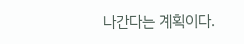나간다는 계획이다.